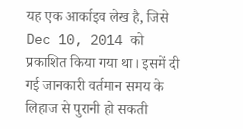यह एक आर्काइव लेख है, जिसे Dec 10, 2014 को प्रकाशित किया गया था। इसमें दी गई जानकारी वर्तमान समय के लिहाज से पुरानी हो सकती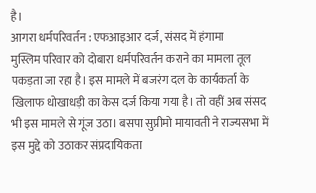है।
आगरा धर्मपरिवर्तन : एफआइआर दर्ज, संसद में हंगामा
मुस्लिम परिवार को दोबारा धर्मपरिवर्तन कराने का मामला तूल पकड़ता जा रहा है। इस मामले में बजरंग दल के कार्यकर्ता के खिलाफ धोखाधड़ी का केस दर्ज किया गया है। तो वहीं अब संसद भी इस मामले से गूंज उठा। बसपा सुप्रीमो मायावती ने राज्यसभा में इस मुद्दे को उठाकर संप्रदायिकता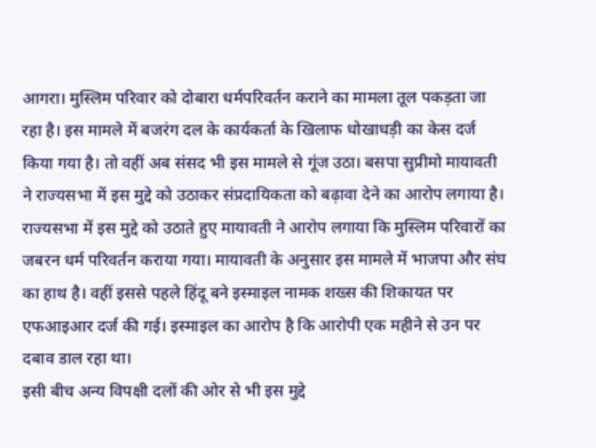आगरा। मुस्लिम परिवार को दोबारा धर्मपरिवर्तन कराने का मामला तूल पकड़ता जा रहा है। इस मामले में बजरंग दल के कार्यकर्ता के खिलाफ धोखाधड़ी का केस दर्ज किया गया है। तो वहीं अब संसद भी इस मामले से गूंज उठा। बसपा सुप्रीमो मायावती ने राज्यसभा में इस मुद्दे को उठाकर संप्रदायिकता को बढ़ावा देने का आरोप लगाया है।
राज्यसभा में इस मुद्दे को उठाते हुए मायावती ने आरोप लगाया कि मुस्लिम परिवारों का जबरन धर्म परिवर्तन कराया गया। मायावती के अनुसार इस मामले में भाजपा और संघ का हाथ है। वहीं इससे पहले हिंदू बने इस्माइल नामक शख्स की शिकायत पर एफआइआर दर्ज की गई। इस्माइल का आरोप है कि आरोपी एक महीने से उन पर दबाव डाल रहा था।
इसी बीच अन्य विपक्षी दलों की ओर से भी इस मुद्दे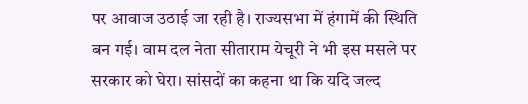पर आवाज उठाई जा रही है। राज्यसभा में हंगामें की स्थिति बन गई। वाम दल नेता सीताराम येचूरी ने भी इस मसले पर सरकार को घेरा। सांसदों का कहना था कि यदि जल्द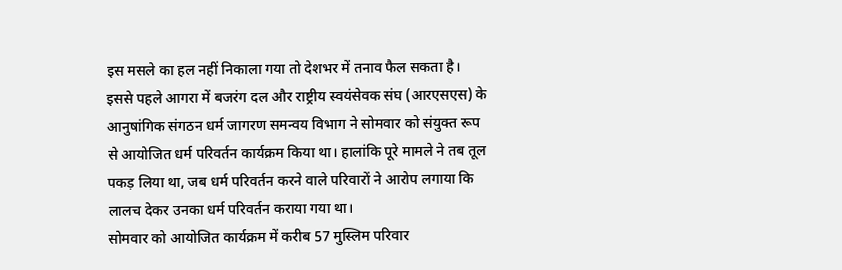इस मसले का हल नहीं निकाला गया तो देशभर में तनाव फैल सकता है।
इससे पहले आगरा में बजरंग दल और राष्ट्रीय स्वयंसेवक संघ (आरएसएस) के आनुषांगिक संगठन धर्म जागरण समन्वय विभाग ने सोमवार को संयुक्त रूप से आयोजित धर्म परिवर्तन कार्यक्रम किया था। हालांकि पूरे मामले ने तब तूल पकड़ लिया था, जब धर्म परिवर्तन करने वाले परिवारों ने आरोप लगाया कि लालच देकर उनका धर्म परिवर्तन कराया गया था।
सोमवार को आयोजित कार्यक्रम में करीब 57 मुस्लिम परिवार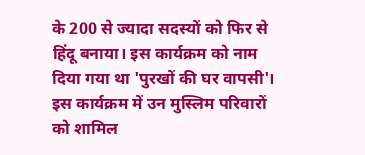के 200 से ज्यादा सदस्यों को फिर से हिंदू बनाया। इस कार्यक्रम को नाम दिया गया था 'पुरखों की घर वापसी'। इस कार्यक्रम में उन मुस्लिम परिवारों को शामिल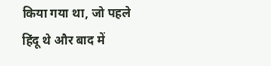किया गया था, जो पहले हिंदू थे और बाद में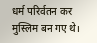धर्म परिर्वतन कर मुस्लिम बन गए थे।